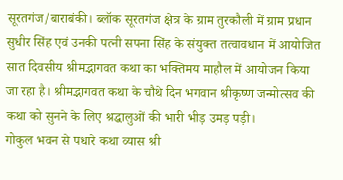सूरतगंज/बाराबंकी। ब्लॉक सूरतगंज क्षेत्र के ग्राम तुरकौली में ग्राम प्रधान सुधीर सिंह एवं उनकी पत्नी सपना सिंह के संयुक्त तत्वावधान में आयोजित सात दिवसीय श्रीमद्भागवत कथा का भक्तिमय माहौल में आयोजन किया जा रहा है। श्रीमद्भागवत कथा के चौथे दिन भगवान श्रीकृष्ण जन्मोत्सव की कथा को सुनने के लिए श्रद्धालुओं की भारी भीड़ उमड़ पड़ी।
गोकुल भवन से पधारे कथा व्यास श्री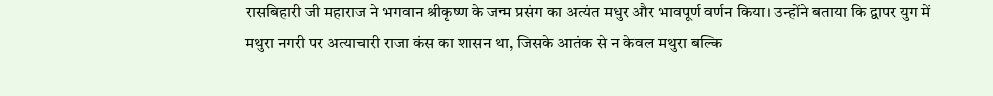रासबिहारी जी महाराज ने भगवान श्रीकृष्ण के जन्म प्रसंग का अत्यंत मधुर और भावपूर्ण वर्णन किया। उन्होंने बताया कि द्वापर युग में मथुरा नगरी पर अत्याचारी राजा कंस का शासन था, जिसके आतंक से न केवल मथुरा बल्कि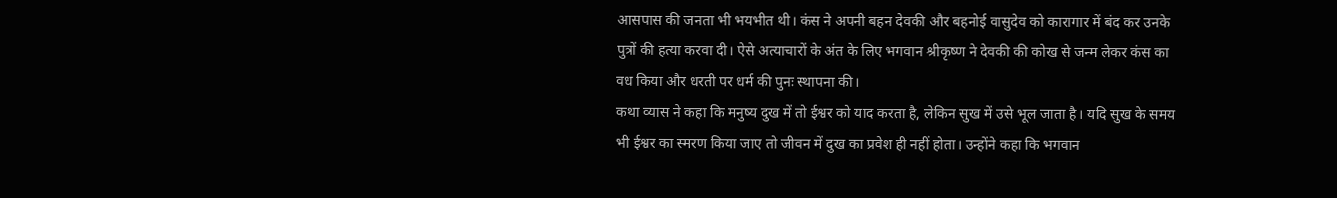आसपास की जनता भी भयभीत थी। कंस ने अपनी बहन देवकी और बहनोई वासुदेव को कारागार में बंद कर उनके पुत्रों की हत्या करवा दी। ऐसे अत्याचारों के अंत के लिए भगवान श्रीकृष्ण ने देवकी की कोख से जन्म लेकर कंस का वध किया और धरती पर धर्म की पुनः स्थापना की।
कथा व्यास ने कहा कि मनुष्य दुख में तो ईश्वर को याद करता है, लेकिन सुख में उसे भूल जाता है। यदि सुख के समय भी ईश्वर का स्मरण किया जाए तो जीवन में दुख का प्रवेश ही नहीं होता। उन्होंने कहा कि भगवान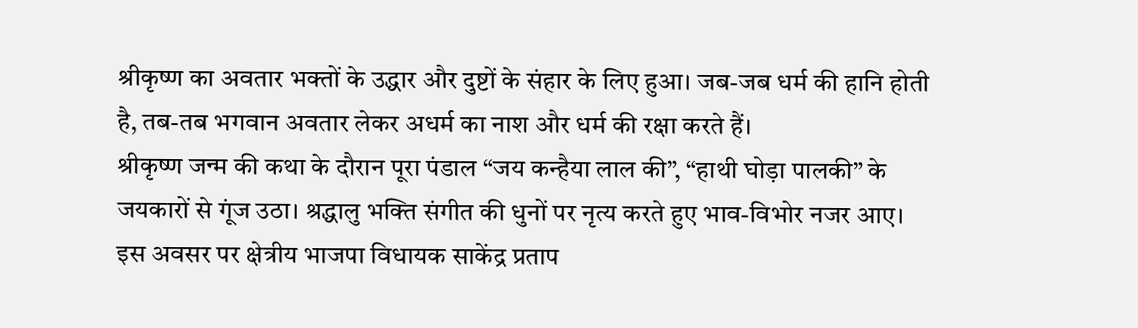श्रीकृष्ण का अवतार भक्तों के उद्धार और दुष्टों के संहार के लिए हुआ। जब-जब धर्म की हानि होती है, तब-तब भगवान अवतार लेकर अधर्म का नाश और धर्म की रक्षा करते हैं।
श्रीकृष्ण जन्म की कथा के दौरान पूरा पंडाल “जय कन्हैया लाल की”, “हाथी घोड़ा पालकी” के जयकारों से गूंज उठा। श्रद्धालु भक्ति संगीत की धुनों पर नृत्य करते हुए भाव-विभोर नजर आए।
इस अवसर पर क्षेत्रीय भाजपा विधायक साकेंद्र प्रताप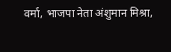वर्मा, भाजपा नेता अंशुमान मिश्रा,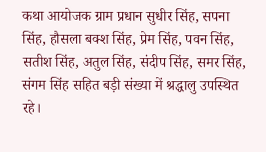कथा आयोजक ग्राम प्रधान सुधीर सिंह, सपना सिंह, हौसला बक्श सिंह, प्रेम सिंह, पवन सिंह, सतीश सिंह, अतुल सिंह, संदीप सिंह, समर सिंह, संगम सिंह सहित बड़ी संख्या में श्रद्धालु उपस्थित रहे।